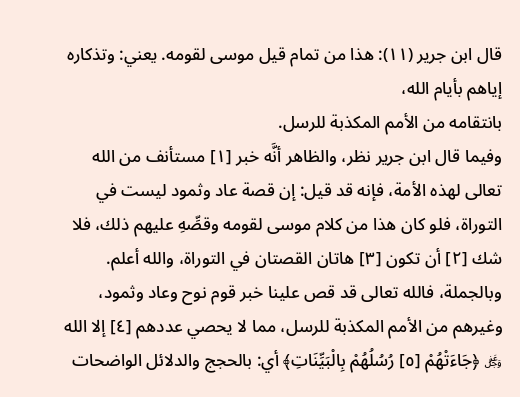قال ابن جرير (١١): هذا من تمام قيل موسى لقومه. يعني: وتذكاره إياهم بأيام الله،
بانتقامه من الأمم المكذبة للرسل.
وفيما قال ابن جرير نظر، والظاهر أنَّه خبر [١] مستأنف من الله تعالى لهذه الأمة، فإنه قد قيل: إن قصة عاد وثمود ليست في التوراة، فلو كان هذا من كلام موسى لقومه وقصِّهِ عليهم ذلك، فلا شك [٢] أن تكون [٣] هاتان القصتان في التوراة، والله أعلم. وبالجملة، فالله تعالى قد قص علينا خبر قوم نوح وعاد وثمود، وغيرهم من الأمم المكذبة للرسل، مما لا يحصي عددهم [٤] إلا الله ﷿ ﴿جَاءَتْهُمْ [٥] رُسُلُهُمْ بِالْبَيِّنَاتِ﴾ أي: بالحجج والدلائل الواضحات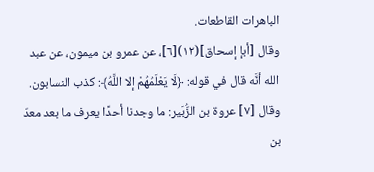الباهرات القاطعات.
وقال [أبإ إسحاق](١٢)[٦]، عن عمرو بن ميمون، عن عبد الله أنَّه قال في قوله: ﴿لَا يَعْلَمُهُمْ إلا اللَّهُ﴾: كذب النسابون.
وقال [٧] عروة بن الزُّبَير: ما وجدنا أحدًا يعرف ما بعد معدّ بن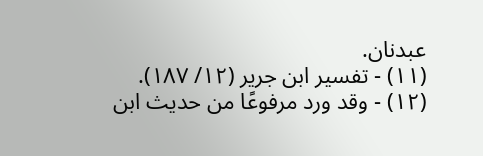عبدنان.
(١١) - تفسير ابن جرير (١٢/ ١٨٧). (١٢) - وقد ورد مرفوعًا من حديث ابن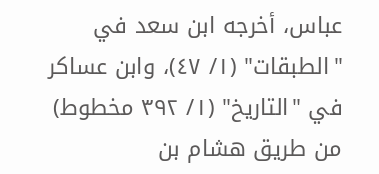عباس، أخرجه ابن سعد في "الطبقات" (١/ ٤٧)، وابن عساكر في "التاريخ" (١/ ٣٩٢ مخطوط) من طريق هشام بن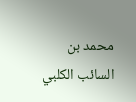محمد بن السائب الكلبي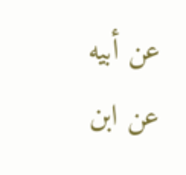عن أبيه عن ابن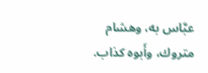عبَّاس به، وهشام متروك، وأَبوه كذاب.